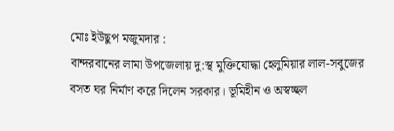মোঃ ইউছুপ মজুমদার :
বান্দরবানের লামা উপজেলায় দু:স্থ মুক্তিযোদ্ধা হেলুমিয়ার লাল-সবুজের বসত ঘর নির্মাণ করে দিলেন সরকার। ভূমিহীন ও অস্বচ্ছল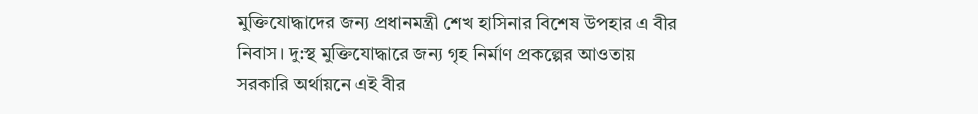মুক্তিযোদ্ধাদের জন্য প্রধানমন্ত্রী শেখ হাসিনার বিশেষ উপহার এ বীর নিবাস। দু:স্থ মুক্তিযোদ্ধারে জন্য গৃহ নির্মাণ প্রকল্পের আওতায় সরকারি অর্থায়নে এই বীর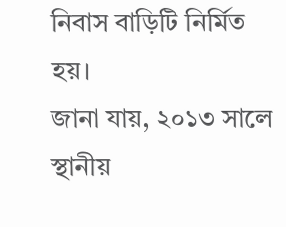নিবাস বাড়িটি নির্মিত হয়।
জানা যায়, ২০১৩ সালে স্থানীয়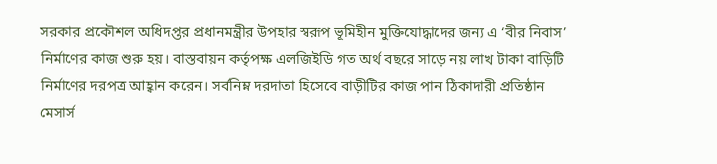সরকার প্রকৌশল অধিদপ্তর প্রধানমন্ত্রীর উপহার স্বরূপ ভূমিহীন মুক্তিযোদ্ধাদের জন্য এ ‘বীর নিবাস’ নির্মাণের কাজ শুরু হয়। বাস্তবায়ন কর্তৃপক্ষ এলজিইডি গত অর্থ বছরে সাড়ে নয় লাখ টাকা বাড়িটি নির্মাণের দরপত্র আহ্বান করেন। সর্বনিম্ন দরদাতা হিসেবে বাড়ীটির কাজ পান ঠিকাদারী প্রতিষ্ঠান মেসার্স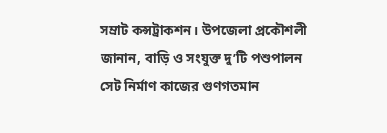সম্রাট কন্সট্রাকশন। উপজেলা প্রকৌশলী জানান, বাড়ি ও সংযুক্ত দু’টি পশুপালন সেট নির্মাণ কাজের গুণগতমান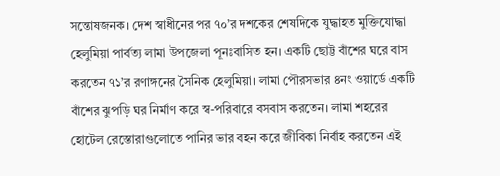সন্তোষজনক। দেশ স্বাধীনের পর ৭০’র দশকের শেষদিকে যুদ্ধাহত মুক্তিযোদ্ধা হেলুমিয়া পার্বত্য লামা উপজেলা পূনঃবাসিত হন। একটি ছোট্ট বাঁশের ঘরে বাস করতেন ৭১’র রণাঙ্গনের সৈনিক হেলুমিয়া। লামা পৌরসভার ৪নং ওয়ার্ডে একটি বাঁশের ঝুপড়ি ঘর নির্মাণ করে স্ব-পরিবারে বসবাস করতেন। লামা শহরের হোটেল রেস্তোরাগুলোতে পানির ভার বহন করে জীবিকা নির্বাহ করতেন এই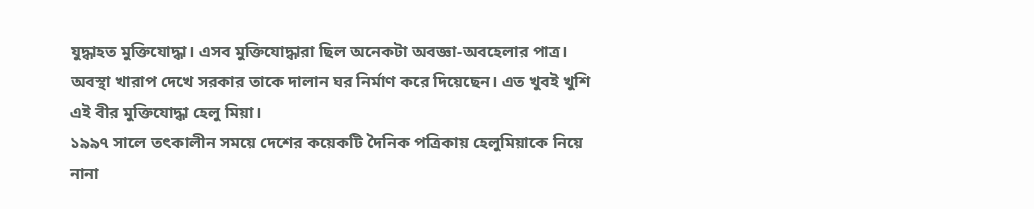যুদ্ধাহত মুক্তিযোদ্ধা। এসব মুক্তিযোদ্ধারা ছিল অনেকটা অবজ্ঞা-অবহেলার পাত্র। অবস্থা খারাপ দেখে সরকার তাকে দালান ঘর নির্মাণ করে দিয়েছেন। এত খুবই খুশি এই বীর মুক্তিযোদ্ধা হেলু মিয়া।
১৯৯৭ সালে তৎকালীন সময়ে দেশের কয়েকটি দৈনিক পত্রিকায় হেলুমিয়াকে নিয়ে নানা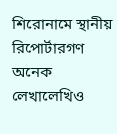শিরোনামে স্থানীয় রিপোর্টারগণ অনেক লেখালেখিও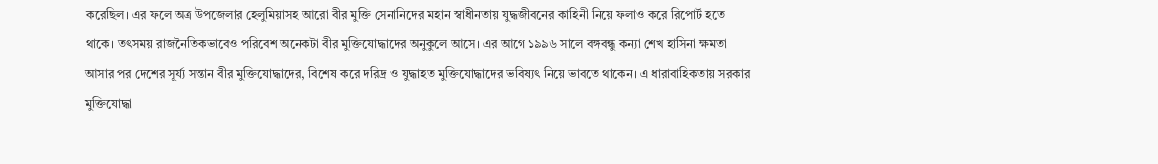করেছিল। এর ফলে অত্র উপজেলার হেলুমিয়াসহ আরো বীর মুক্তি সেনানিদের মহান স্বাধীনতায় যুদ্ধজীবনের কাহিনী নিয়ে ফলাও করে রিপোর্ট হতে থাকে। তৎসময় রাজনৈতিকভাবেও পরিবেশ অনেকটা বীর মুক্তিযোদ্ধাদের অনুকুলে আসে। এর আগে ১৯৯৬ সালে বঙ্গবন্ধু কন্যা শেখ হাসিনা ক্ষমতা আসার পর দেশের সূর্য্য সন্তান বীর মুক্তিযোদ্ধাদের, বিশেষ করে দরিদ্র ও যুদ্ধাহত মুক্তিযোদ্ধাদের ভবিষ্যৎ নিয়ে ভাবতে থাকেন। এ ধারাবাহিকতায় সরকার মুক্তিযোদ্ধা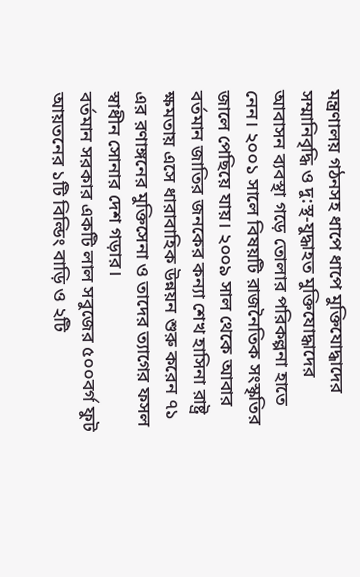মন্ত্রণালয় গঠনসহ ধাপে ধাপে মুক্তিযোদ্ধাদের সম্মানিবৃদ্ধি ও দু:স্থ-যুদ্ধাহত মুক্তিযোদ্ধাদের আবাসন ব্যবস্থা গড়ে তোলার পরিকল্পনা হাতে নেন। ২০০১ সালে বিষয়টি রাজনৈতিক সংস্কৃতির জালে পেছিয়ে যায়। ২০০৯ সাল থেকে আবার বর্তমান জাতির জনকের কন্যা শেখ হাসিনা রাষ্ট্র ক্ষমতায় এসে ধারাবাহিক উন্নয়ন শুরু করেন ৭১ এর রণাঙ্গনের মুক্তিসেনা ও তাদের ত্যাগের ফসল স্বাধীন সোনার দেশ গড়ার।
বর্তমান সরকার একটি লাল সবুজের ৫০০বর্গ ফুট আয়তনের ১টি বিল্ডিং বাড়ি ও ২টি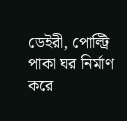ডেইরী, পোল্ট্রি পাকা ঘর নির্মাণ করে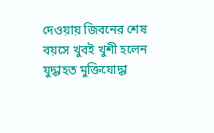দেওয়ায় জিবনের শেষ বয়সে খুবই খুশী হলেন যুদ্ধাহত মুক্তিযোদ্ধা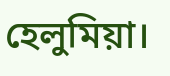হেলুমিয়া।